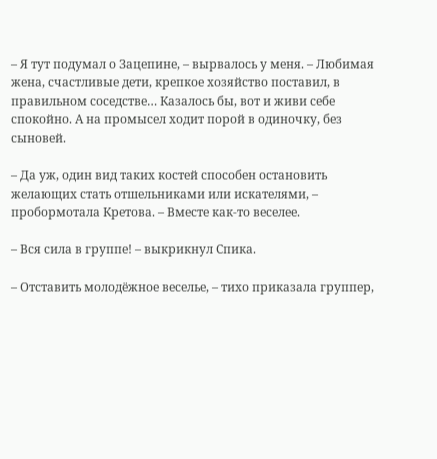– Я тут подумал о Зацепине, – вырвалось у меня. – Любимая жена, счастливые дети, крепкое хозяйство поставил, в правильном соседстве… Казалось бы, вот и живи себе спокойно. А на промысел ходит порой в одиночку, без сыновей.

– Да уж, один вид таких костей способен остановить желающих стать отшельниками или искателями, – пробормотала Кретова. – Вместе как-то веселее.

– Вся сила в группе! – выкрикнул Спика.

– Отставить молодёжное веселье, – тихо приказала группер,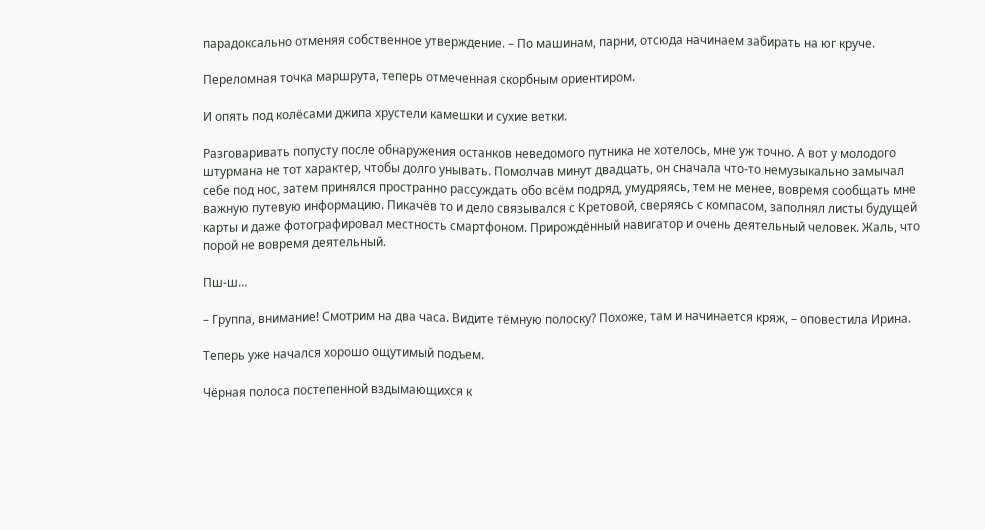парадоксально отменяя собственное утверждение. – По машинам, парни, отсюда начинаем забирать на юг круче.

Переломная точка маршрута, теперь отмеченная скорбным ориентиром.

И опять под колёсами джипа хрустели камешки и сухие ветки.

Разговаривать попусту после обнаружения останков неведомого путника не хотелось, мне уж точно. А вот у молодого штурмана не тот характер, чтобы долго унывать. Помолчав минут двадцать, он сначала что-то немузыкально замычал себе под нос, затем принялся пространно рассуждать обо всём подряд, умудряясь, тем не менее, вовремя сообщать мне важную путевую информацию. Пикачёв то и дело связывался с Кретовой, сверяясь с компасом, заполнял листы будущей карты и даже фотографировал местность смартфоном. Прирождённый навигатор и очень деятельный человек. Жаль, что порой не вовремя деятельный.

Пш-ш…

– Группа, внимание! Смотрим на два часа. Видите тёмную полоску? Похоже, там и начинается кряж, – оповестила Ирина.

Теперь уже начался хорошо ощутимый подъем.

Чёрная полоса постепенной вздымающихся к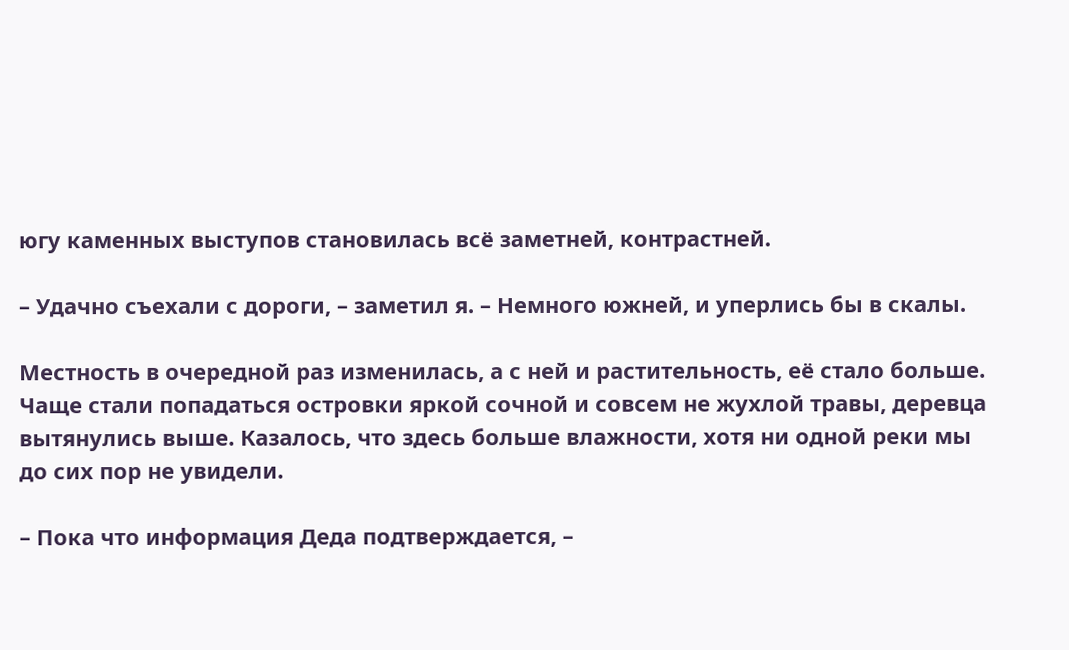югу каменных выступов становилась всё заметней, контрастней.

– Удачно съехали с дороги, – заметил я. – Немного южней, и уперлись бы в скалы.

Местность в очередной раз изменилась, а с ней и растительность, её стало больше. Чаще стали попадаться островки яркой сочной и совсем не жухлой травы, деревца вытянулись выше. Казалось, что здесь больше влажности, хотя ни одной реки мы до сих пор не увидели.

– Пока что информация Деда подтверждается, –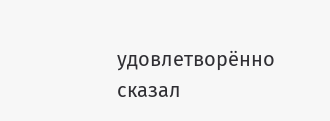удовлетворённо сказал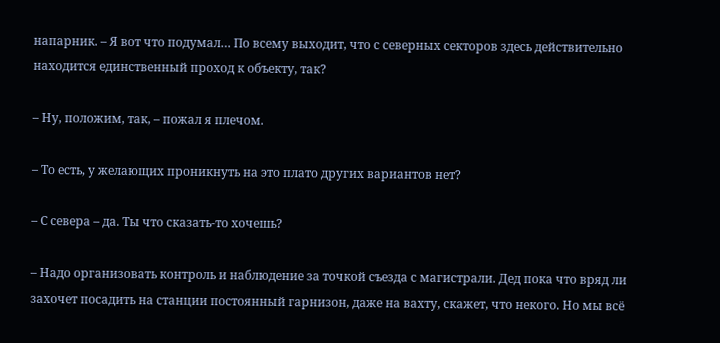напарник. – Я вот что подумал… По всему выходит, что с северных секторов здесь действительно находится единственный проход к объекту, так?

– Ну, положим, так, – пожал я плечом.

– То есть, у желающих проникнуть на это плато других вариантов нет?

– С севера – да. Ты что сказать-то хочешь?

– Надо организовать контроль и наблюдение за точкой съезда с магистрали. Дед пока что вряд ли захочет посадить на станции постоянный гарнизон, даже на вахту, скажет, что некого. Но мы всё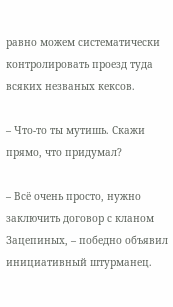равно можем систематически контролировать проезд туда всяких незваных кексов.

– Что-то ты мутишь. Скажи прямо, что придумал?

– Всё очень просто, нужно заключить договор с кланом Зацепиных, – победно объявил инициативный штурманец.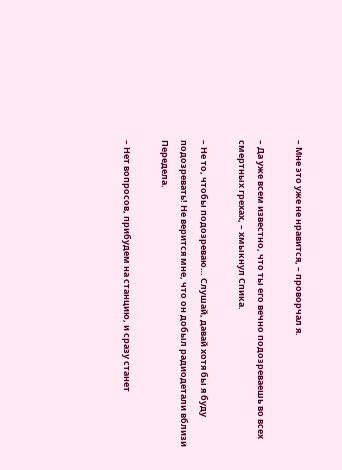– Мне это уже не нравится, – проворчал я.

– Да уже всем известно, что ты его вечно подозреваешь во всех смертных грехах, – хмыкнул Спика.

– Не то, чтобы подозреваю… Слушай, давай хотя бы я буду подозревать! Не верится мне, что он добыл радиодетали вблизи Передела.

– Нет вопросов, прибудем на станцию, и сразу станет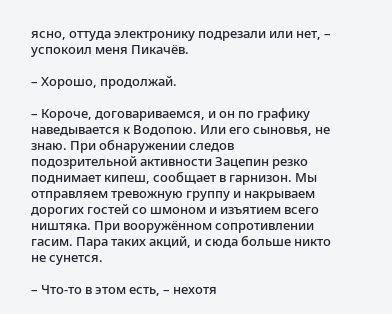ясно, оттуда электронику подрезали или нет, – успокоил меня Пикачёв.

– Хорошо, продолжай.

– Короче, договариваемся, и он по графику наведывается к Водопою. Или его сыновья, не знаю. При обнаружении следов подозрительной активности Зацепин резко поднимает кипеш, сообщает в гарнизон. Мы отправляем тревожную группу и накрываем дорогих гостей со шмоном и изъятием всего ништяка. При вооружённом сопротивлении гасим. Пара таких акций, и сюда больше никто не сунется.

– Что-то в этом есть, – нехотя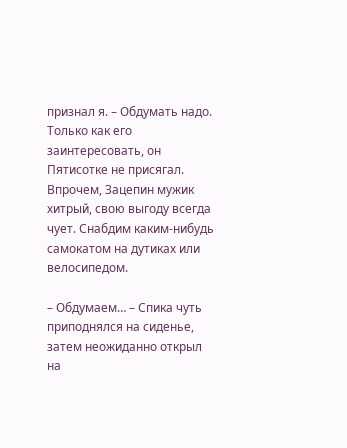признал я. – Обдумать надо. Только как его заинтересовать, он Пятисотке не присягал. Впрочем, Зацепин мужик хитрый, свою выгоду всегда чует. Снабдим каким-нибудь самокатом на дутиках или велосипедом.

– Обдумаем… – Спика чуть приподнялся на сиденье, затем неожиданно открыл на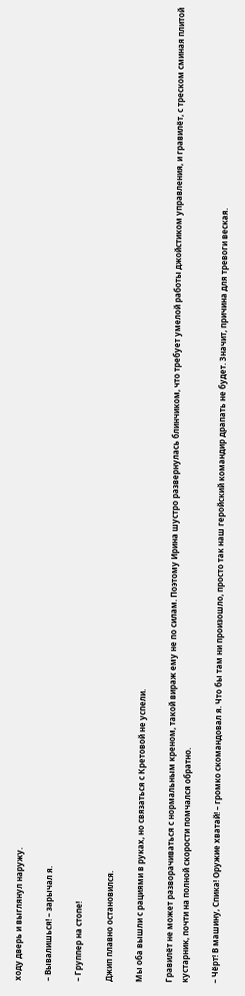ходу дверь и выглянул наружу.

– Вывалишься! – зарычал я.

– Группер на стопе!

Джип плавно остановился.

Мы оба вышли с рациями в руках, но связаться с Кретовой не успели.

Гравилёт не может разворачиваться с нормальным креном, такой вираж ему не по силам. Поэтому Ирина шустро развернулась блинчиком, что требует умелой работы джойстиком управления, и гравилёт, с треском сминая плитой кустарник, почти на полной скорости помчался обратно.

– Чёрт! В машину, Спика! Оружие хватай! – громко скомандовал я. Что бы там ни произошло, просто так наш геройский командир драпать не будет. Значит, причина для тревоги веская.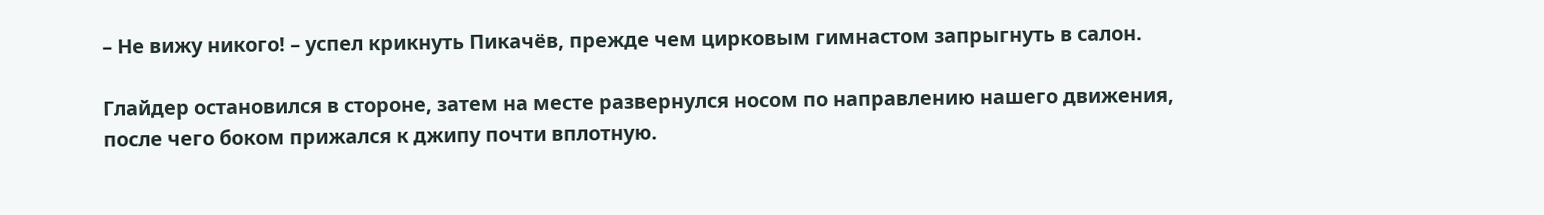– Не вижу никого! – успел крикнуть Пикачёв, прежде чем цирковым гимнастом запрыгнуть в салон.

Глайдер остановился в стороне, затем на месте развернулся носом по направлению нашего движения, после чего боком прижался к джипу почти вплотную.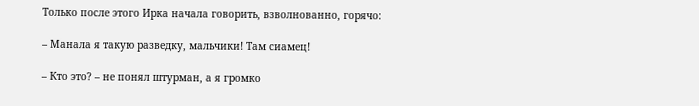Только после этого Ирка начала говорить, взволнованно, горячо:

– Манала я такую разведку, мальчики! Там сиамец!

– Кто это? – не понял штурман, а я громко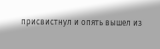присвистнул и опять вышел из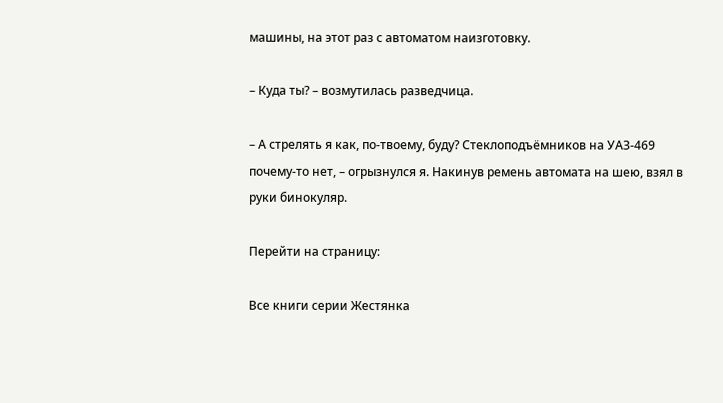машины, на этот раз с автоматом наизготовку.

– Куда ты? – возмутилась разведчица.

– А стрелять я как, по-твоему, буду? Стеклоподъёмников на УАЗ-469 почему-то нет, – огрызнулся я. Накинув ремень автомата на шею, взял в руки бинокуляр.

Перейти на страницу:

Все книги серии Жестянка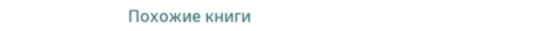Похожие книги